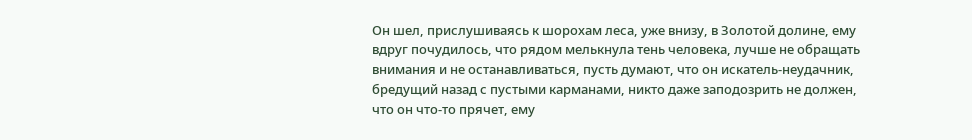Он шел, прислушиваясь к шорохам леса, уже внизу, в Золотой долине, ему вдруг почудилось, что рядом мелькнула тень человека, лучше не обращать внимания и не останавливаться, пусть думают, что он искатель-неудачник, бредущий назад с пустыми карманами, никто даже заподозрить не должен, что он что-то прячет, ему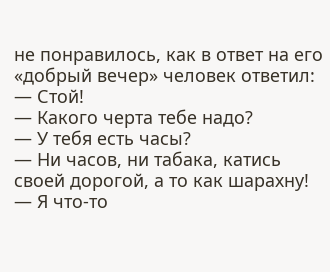не понравилось, как в ответ на его «добрый вечер» человек ответил:
— Стой!
— Какого черта тебе надо?
— У тебя есть часы?
— Ни часов, ни табака, катись своей дорогой, а то как шарахну!
— Я что-то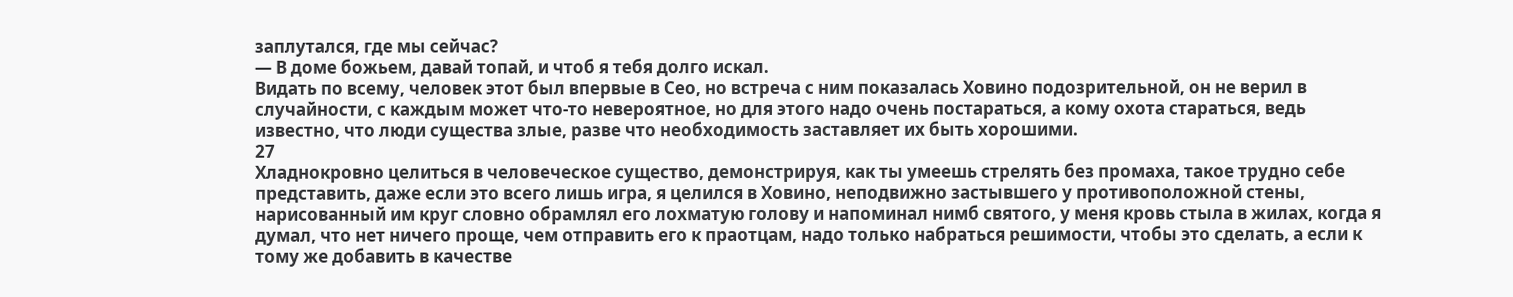заплутался, где мы сейчас?
— В доме божьем, давай топай, и чтоб я тебя долго искал.
Видать по всему, человек этот был впервые в Сео, но встреча с ним показалась Ховино подозрительной, он не верил в случайности, с каждым может что-то невероятное, но для этого надо очень постараться, а кому охота стараться, ведь известно, что люди существа злые, разве что необходимость заставляет их быть хорошими.
27
Хладнокровно целиться в человеческое существо, демонстрируя, как ты умеешь стрелять без промаха, такое трудно себе представить, даже если это всего лишь игра, я целился в Ховино, неподвижно застывшего у противоположной стены, нарисованный им круг словно обрамлял его лохматую голову и напоминал нимб святого, у меня кровь стыла в жилах, когда я думал, что нет ничего проще, чем отправить его к праотцам, надо только набраться решимости, чтобы это сделать, а если к тому же добавить в качестве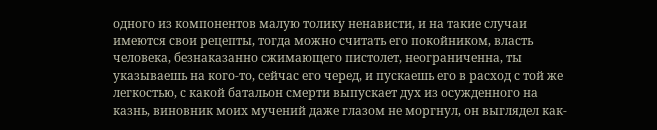одного из компонентов малую толику ненависти, и на такие случаи имеются свои рецепты, тогда можно считать его покойником, власть человека, безнаказанно сжимающего пистолет, неограниченна, ты указываешь на кого-то, сейчас его черед, и пускаешь его в расход с той же легкостью, с какой батальон смерти выпускает дух из осужденного на казнь, виновник моих мучений даже глазом не моргнул, он выглядел как-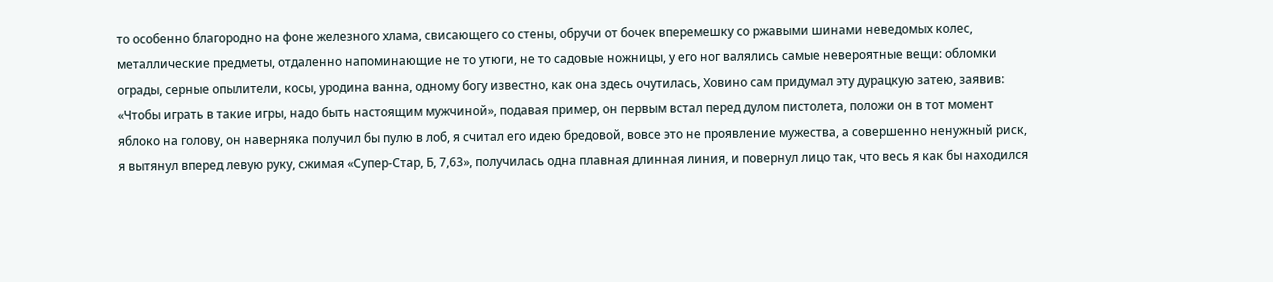то особенно благородно на фоне железного хлама, свисающего со стены, обручи от бочек вперемешку со ржавыми шинами неведомых колес, металлические предметы, отдаленно напоминающие не то утюги, не то садовые ножницы, у его ног валялись самые невероятные вещи: обломки ограды, серные опылители, косы, уродина ванна, одному богу известно, как она здесь очутилась, Ховино сам придумал эту дурацкую затею, заявив: «Чтобы играть в такие игры, надо быть настоящим мужчиной», подавая пример, он первым встал перед дулом пистолета, положи он в тот момент яблоко на голову, он наверняка получил бы пулю в лоб, я считал его идею бредовой, вовсе это не проявление мужества, а совершенно ненужный риск, я вытянул вперед левую руку, сжимая «Супер-Стар, Б, 7,63», получилась одна плавная длинная линия, и повернул лицо так, что весь я как бы находился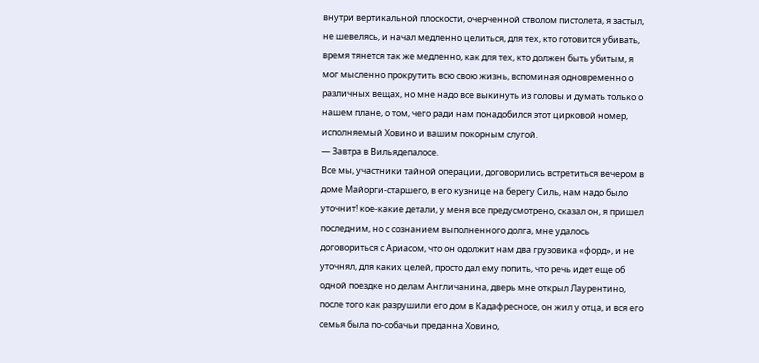внутри вертикальной плоскости, очерченной стволом пистолета, я застыл, не шевелясь, и начал медленно целиться, для тех, кто готовится убивать, время тянется так же медленно, как для тех, кто должен быть убитым, я мог мысленно прокрутить всю свою жизнь, вспоминая одновременно о различных вещах, но мне надо все выкинуть из головы и думать только о нашем плане, о том, чего ради нам понадобился этот цирковой номер, исполняемый Ховино и вашим покорным слугой.
— Завтра в Вильядепалосе.
Все мы, участники тайной операции, договорились встретиться вечером в доме Майорги-старшего, в его кузнице на берегу Силь, нам надо было уточнит! кое-какие детали, у меня все предусмотрено, сказал он, я пришел последним, но с сознанием выполненного долга, мне удалось договориться с Ариасом, что он одолжит нам два грузовика «форд», и не уточнял, для каких целей, просто дал ему попить, что речь идет еще об одной поездке но делам Англичанина, дверь мне открыл Лаурентино, после того как разрушили его дом в Кадафресносе, он жил у отца, и вся его семья была по-собачьи преданна Ховино,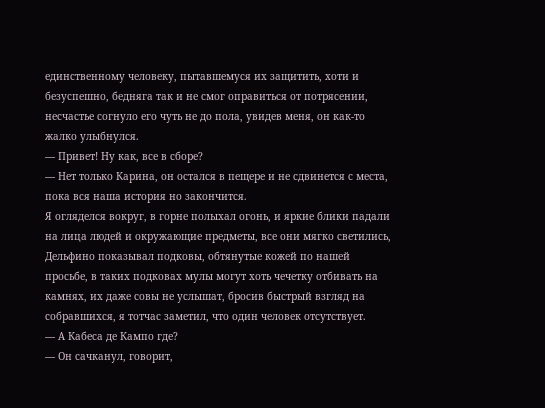единственному человеку, пытавшемуся их защитить, хоти и безуспешно, бедняга так и не смог оправиться от потрясении, несчастье согнуло его чуть не до пола, увидев меня, он как-то жалко улыбнулся.
— Привет! Ну как, все в сборе?
— Нет только Карина, он остался в пещере и не сдвинется с места, пока вся наша история но закончится.
Я огляделся вокруг, в горне полыхал огонь, и яркие блики падали на лица людей и окружающие предметы, все они мягко светились, Дельфино показывал подковы, обтянутые кожей по нашей просьбе, в таких подковах мулы могут хоть чечетку отбивать на камнях, их даже совы не услышат, бросив быстрый взгляд на собравшихся, я тотчас заметил, что один человек отсутствует.
— А Кабеса де Кампо где?
— Он сачканул, говорит,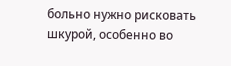больно нужно рисковать шкурой, особенно во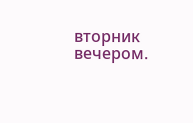вторник вечером.